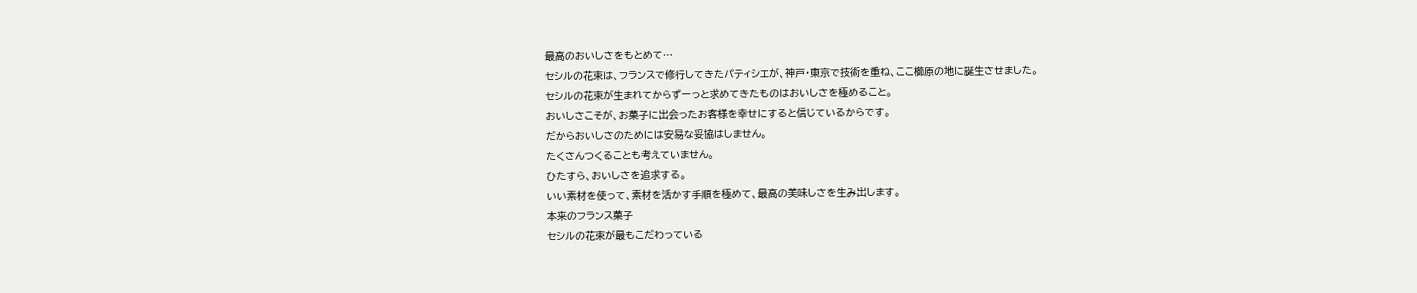最高のおいしさをもとめて…
セシルの花束は、フランスで修行してきたパティシエが、神戸・東京で技術を重ね、ここ櫛原の地に誕生させました。
セシルの花束が生まれてからずーっと求めてきたものはおいしさを極めること。
おいしさこそが、お菓子に出会ったお客様を幸せにすると信じているからです。
だからおいしさのためには安易な妥協はしません。
たくさんつくることも考えていません。
ひたすら、おいしさを追求する。
いい素材を使って、素材を活かす手順を極めて、最高の美味しさを生み出します。
本来のフランス菓子
セシルの花束が最もこだわっている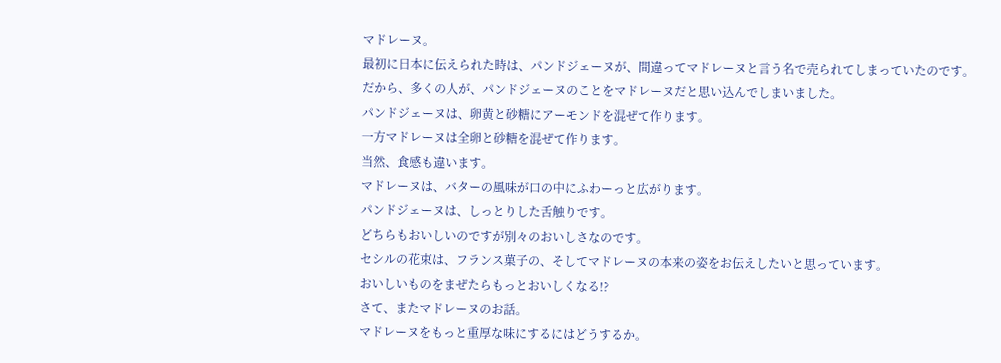マドレーヌ。
最初に日本に伝えられた時は、パンドジェーヌが、間違ってマドレーヌと言う名で売られてしまっていたのです。
だから、多くの人が、パンドジェーヌのことをマドレーヌだと思い込んでしまいました。
パンドジェーヌは、卵黄と砂糖にアーモンドを混ぜて作ります。
一方マドレーヌは全卵と砂糖を混ぜて作ります。
当然、食感も違います。
マドレーヌは、バターの風味が口の中にふわーっと広がります。
パンドジェーヌは、しっとりした舌触りです。
どちらもおいしいのですが別々のおいしさなのです。
セシルの花束は、フランス菓子の、そしてマドレーヌの本来の姿をお伝えしたいと思っています。
おいしいものをまぜたらもっとおいしくなる!?
さて、またマドレーヌのお話。
マドレーヌをもっと重厚な味にするにはどうするか。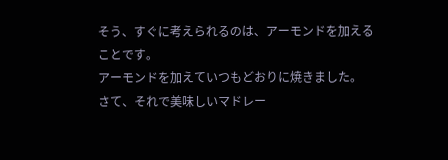そう、すぐに考えられるのは、アーモンドを加えることです。
アーモンドを加えていつもどおりに焼きました。
さて、それで美味しいマドレー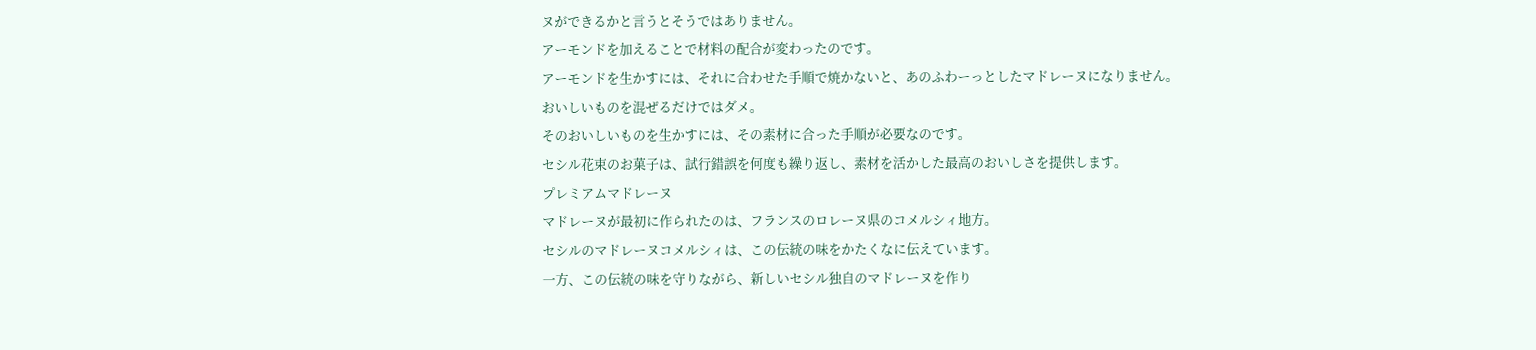ヌができるかと言うとそうではありません。
アーモンドを加えることで材料の配合が変わったのです。
アーモンドを生かすには、それに合わせた手順で焼かないと、あのふわーっとしたマドレーヌになりません。
おいしいものを混ぜるだけではダメ。
そのおいしいものを生かすには、その素材に合った手順が必要なのです。
セシル花束のお菓子は、試行錯誤を何度も繰り返し、素材を活かした最高のおいしさを提供します。
プレミアムマドレーヌ
マドレーヌが最初に作られたのは、フランスのロレーヌ県のコメルシィ地方。
セシルのマドレーヌコメルシィは、この伝統の味をかたくなに伝えています。
一方、この伝統の味を守りながら、新しいセシル独自のマドレーヌを作り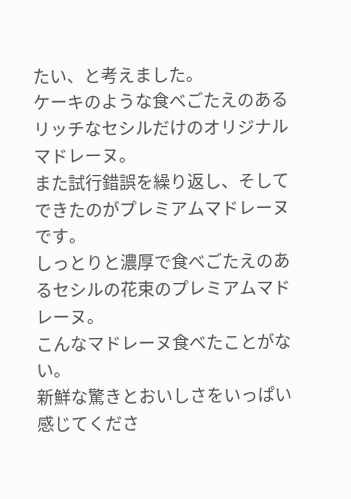たい、と考えました。
ケーキのような食べごたえのあるリッチなセシルだけのオリジナルマドレーヌ。
また試行錯誤を繰り返し、そしてできたのがプレミアムマドレーヌです。
しっとりと濃厚で食べごたえのあるセシルの花束のプレミアムマドレーヌ。
こんなマドレーヌ食べたことがない。
新鮮な驚きとおいしさをいっぱい感じてくださ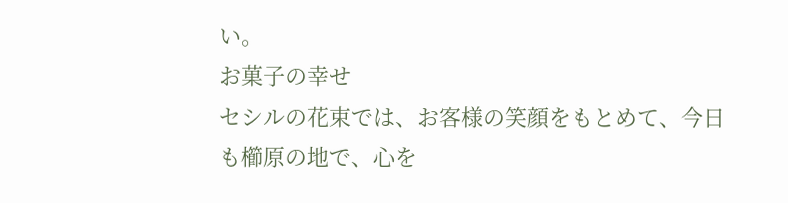い。
お菓子の幸せ
セシルの花束では、お客様の笑顔をもとめて、今日も櫛原の地で、心を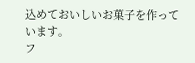込めておいしいお菓子を作っています。
フ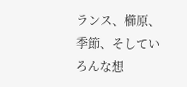ランス、櫛原、季節、そしていろんな想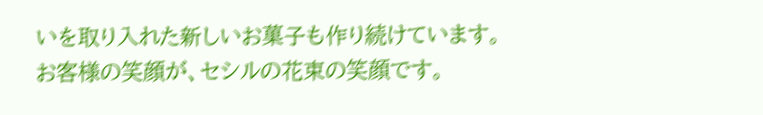いを取り入れた新しいお菓子も作り続けています。
お客様の笑顔が、セシルの花束の笑顔です。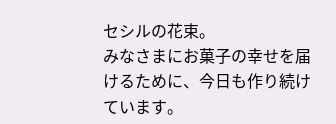セシルの花束。
みなさまにお菓子の幸せを届けるために、今日も作り続けています。